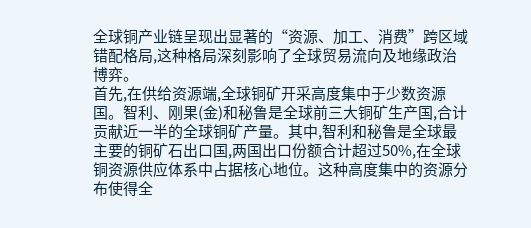全球铜产业链呈现出显著的“资源、加工、消费”跨区域错配格局,这种格局深刻影响了全球贸易流向及地缘政治博弈。
首先,在供给资源端,全球铜矿开采高度集中于少数资源国。智利、刚果(金)和秘鲁是全球前三大铜矿生产国,合计贡献近一半的全球铜矿产量。其中,智利和秘鲁是全球最主要的铜矿石出口国,两国出口份额合计超过50%,在全球铜资源供应体系中占据核心地位。这种高度集中的资源分布使得全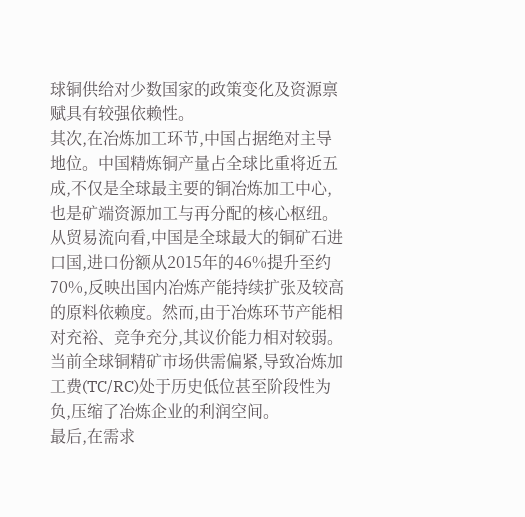球铜供给对少数国家的政策变化及资源禀赋具有较强依赖性。
其次,在冶炼加工环节,中国占据绝对主导地位。中国精炼铜产量占全球比重将近五成,不仅是全球最主要的铜冶炼加工中心,也是矿端资源加工与再分配的核心枢纽。从贸易流向看,中国是全球最大的铜矿石进口国,进口份额从2015年的46%提升至约70%,反映出国内冶炼产能持续扩张及较高的原料依赖度。然而,由于冶炼环节产能相对充裕、竞争充分,其议价能力相对较弱。当前全球铜精矿市场供需偏紧,导致冶炼加工费(TC/RC)处于历史低位甚至阶段性为负,压缩了冶炼企业的利润空间。
最后,在需求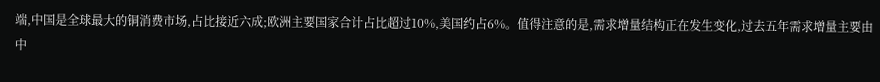端,中国是全球最大的铜消费市场,占比接近六成;欧洲主要国家合计占比超过10%,美国约占6%。值得注意的是,需求增量结构正在发生变化,过去五年需求增量主要由中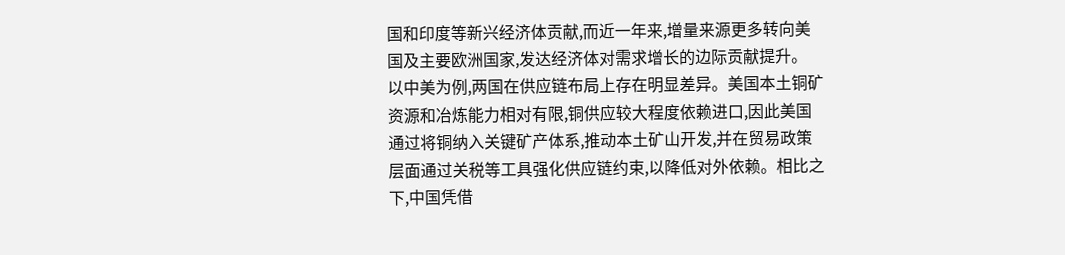国和印度等新兴经济体贡献,而近一年来,增量来源更多转向美国及主要欧洲国家,发达经济体对需求增长的边际贡献提升。
以中美为例,两国在供应链布局上存在明显差异。美国本土铜矿资源和冶炼能力相对有限,铜供应较大程度依赖进口,因此美国通过将铜纳入关键矿产体系,推动本土矿山开发,并在贸易政策层面通过关税等工具强化供应链约束,以降低对外依赖。相比之下,中国凭借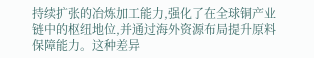持续扩张的冶炼加工能力,强化了在全球铜产业链中的枢纽地位,并通过海外资源布局提升原料保障能力。这种差异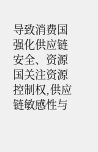导致消费国强化供应链安全、资源国关注资源控制权,供应链敏感性与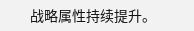战略属性持续提升。